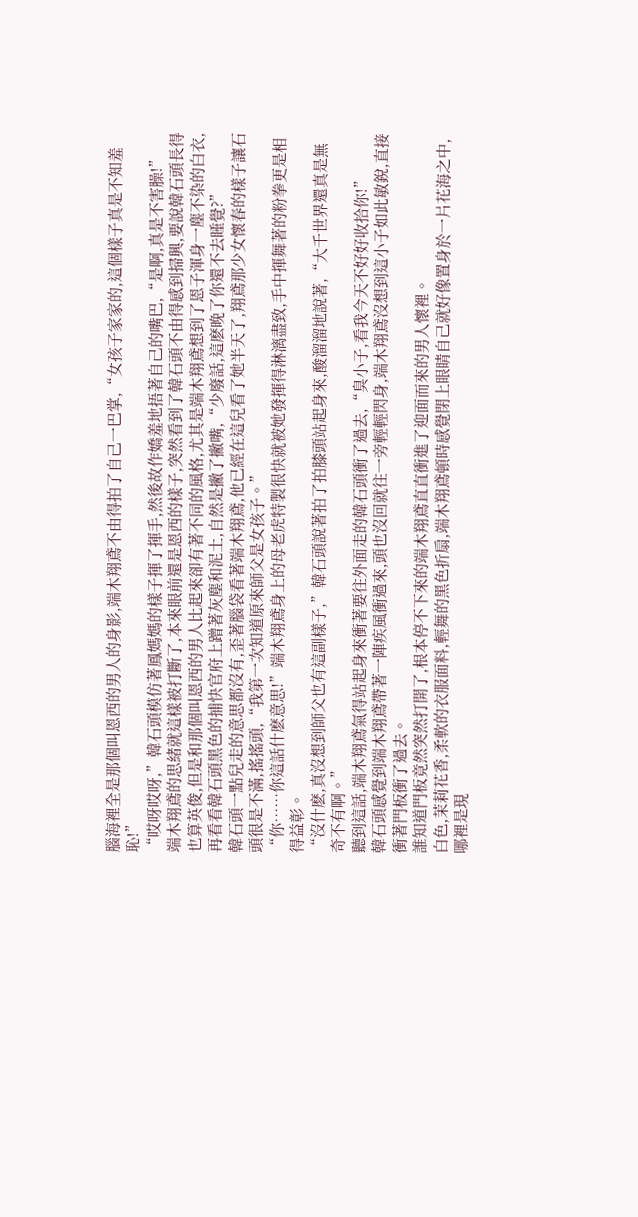腦海裡全是那個叫恩西的男人的身影,端木翔鳶不由得拍了自己一巴掌,“女孩子家家的,這個樣子真是不知羞恥!”
“哎呀哎呀,”韓石頭模仿著鳳媽媽的樣子揮了揮手,然後故作嬌羞地捂著自己的嘴巴,“是啊,真是不害臊!”
端木翔鳶的思緒就這樣被打斷了,本來眼前還是恩西的樣子,突然看到了韓石頭不由得感到掃興,要說韓石頭長得也算英俊,但是和那個叫恩西的男人比起來卻有著不同的風格,尤其是端木翔鳶想到了恩子渾身一塵不染的白衣,再看看韓石頭黑色的捕快官府上蹭著灰塵和泥土,自然是撇了撇嘴,“少廢話,這麽晚了你還不去睡覺?”
韓石頭一點兒走的意思都沒有,歪著腦袋看著端木翔鳶,他已經在這兒看了她半天了,翔鳶那少女懷春的樣子讓石頭很是不滿,搖搖頭,“我第一次知道原來師父是女孩子。”
“你……你這話什麽意思!”端木翔鳶身上的母老虎特製很快就被她發揮得淋漓盡致,手中揮舞著的粉拳更是相得益彰。
“沒什麽,真沒想到師父也有這副樣子,”韓石頭說著拍了拍膝頭站起身來,酸溜溜地說著,“大千世界還真是無奇不有啊。”
聽到這話,端木翔鳶氣得站起身來衝著要往外面走的韓石頭衝了過去,“臭小子,看我今天不好好收拾你!”
韓石頭感覺到端木翔鳶帶著一陣疾風衝過來,頭也沒回就往一旁輕輕閃身,端木翔鳶沒想到這小子如此敏銳,直接衝著門板衝了過去。
誰知道門板竟然突然打開了,根本停不下來的端木翔鳶直直衝進了迎面而來的男人懷裡。
白色,茉莉花香,柔軟的衣服面料,輕舞的黑色折扇,端木翔鳶頓時感覺閉上眼睛自己就好像置身於一片花海之中,哪裡是現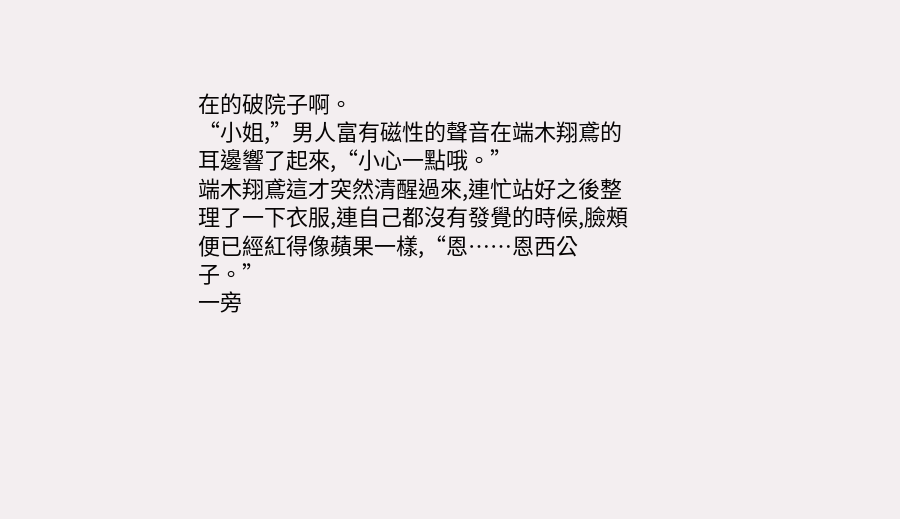在的破院子啊。
“小姐,”男人富有磁性的聲音在端木翔鳶的耳邊響了起來,“小心一點哦。”
端木翔鳶這才突然清醒過來,連忙站好之後整理了一下衣服,連自己都沒有發覺的時候,臉頰便已經紅得像蘋果一樣,“恩……恩西公子。”
一旁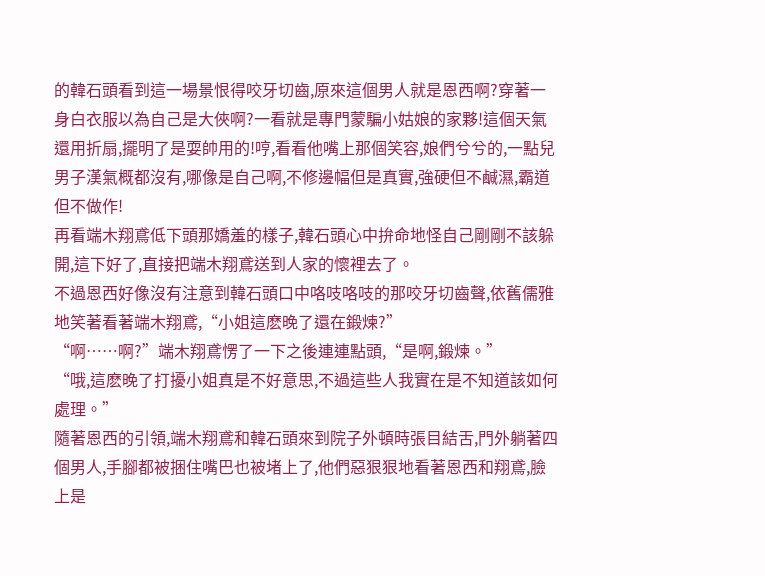的韓石頭看到這一場景恨得咬牙切齒,原來這個男人就是恩西啊?穿著一身白衣服以為自己是大俠啊?一看就是專門蒙騙小姑娘的家夥!這個天氣還用折扇,擺明了是耍帥用的!哼,看看他嘴上那個笑容,娘們兮兮的,一點兒男子漢氣概都沒有,哪像是自己啊,不修邊幅但是真實,強硬但不鹹濕,霸道但不做作!
再看端木翔鳶低下頭那嬌羞的樣子,韓石頭心中拚命地怪自己剛剛不該躲開,這下好了,直接把端木翔鳶送到人家的懷裡去了。
不過恩西好像沒有注意到韓石頭口中咯吱咯吱的那咬牙切齒聲,依舊儒雅地笑著看著端木翔鳶,“小姐這麽晚了還在鍛煉?”
“啊……啊?”端木翔鳶愣了一下之後連連點頭,“是啊,鍛煉。”
“哦,這麽晚了打擾小姐真是不好意思,不過這些人我實在是不知道該如何處理。”
隨著恩西的引領,端木翔鳶和韓石頭來到院子外頓時張目結舌,門外躺著四個男人,手腳都被捆住嘴巴也被堵上了,他們惡狠狠地看著恩西和翔鳶,臉上是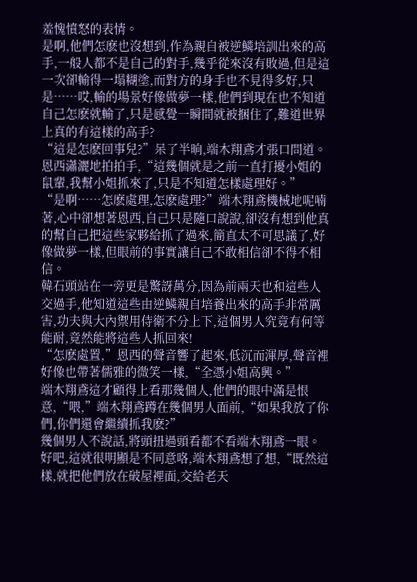羞愧憤怒的表情。
是啊,他們怎麽也沒想到,作為親自被逆鱗培訓出來的高手,一般人都不是自己的對手,幾乎從來沒有敗過,但是這一次卻輸得一塌糊塗,而對方的身手也不見得多好,只是……哎,輸的場景好像做夢一樣,他們到現在也不知道自己怎麽就輸了,只是感覺一瞬間就被捆住了,難道世界上真的有這樣的高手?
“這是怎麽回事兒?”呆了半晌,端木翔鳶才張口問道。
恩西瀟灑地拍拍手,“這幾個就是之前一直打擾小姐的鼠輩,我幫小姐抓來了,只是不知道怎樣處理好。”
“是啊……怎麽處理,怎麽處理?”端木翔鳶機械地呢喃著,心中卻想著恩西,自己只是隨口說說,卻沒有想到他真的幫自己把這些家夥給抓了過來,簡直太不可思議了,好像做夢一樣,但眼前的事實讓自己不敢相信卻不得不相信。
韓石頭站在一旁更是驚訝萬分,因為前兩天也和這些人交過手,他知道這些由逆鱗親自培養出來的高手非常厲害,功夫與大內禦用侍衛不分上下,這個男人究竟有何等能耐,竟然能將這些人抓回來!
“怎麽處置,”恩西的聲音響了起來,低沉而渾厚,聲音裡好像也帶著儒雅的微笑一樣,“全憑小姐高興。”
端木翔鳶這才顧得上看那幾個人,他們的眼中滿是恨意,“喂,”端木翔鳶蹲在幾個男人面前,“如果我放了你們,你們還會繼續抓我麽?”
幾個男人不說話,將頭扭過頭看都不看端木翔鳶一眼。
好吧,這就很明顯是不同意咯,端木翔鳶想了想,“既然這樣,就把他們放在破屋裡面,交給老天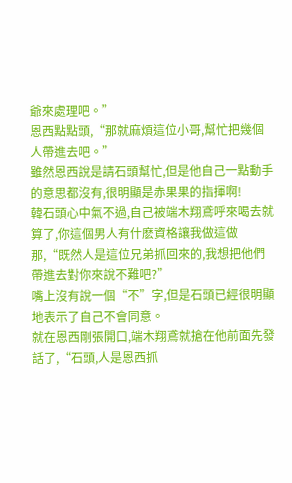爺來處理吧。”
恩西點點頭,“那就麻煩這位小哥,幫忙把幾個人帶進去吧。”
雖然恩西說是請石頭幫忙,但是他自己一點動手的意思都沒有,很明顯是赤果果的指揮啊!
韓石頭心中氣不過,自己被端木翔鳶呼來喝去就算了,你這個男人有什麽資格讓我做這做那,“既然人是這位兄弟抓回來的,我想把他們帶進去對你來說不難吧?”
嘴上沒有說一個“不”字,但是石頭已經很明顯地表示了自己不會同意。
就在恩西剛張開口,端木翔鳶就搶在他前面先發話了,“石頭,人是恩西抓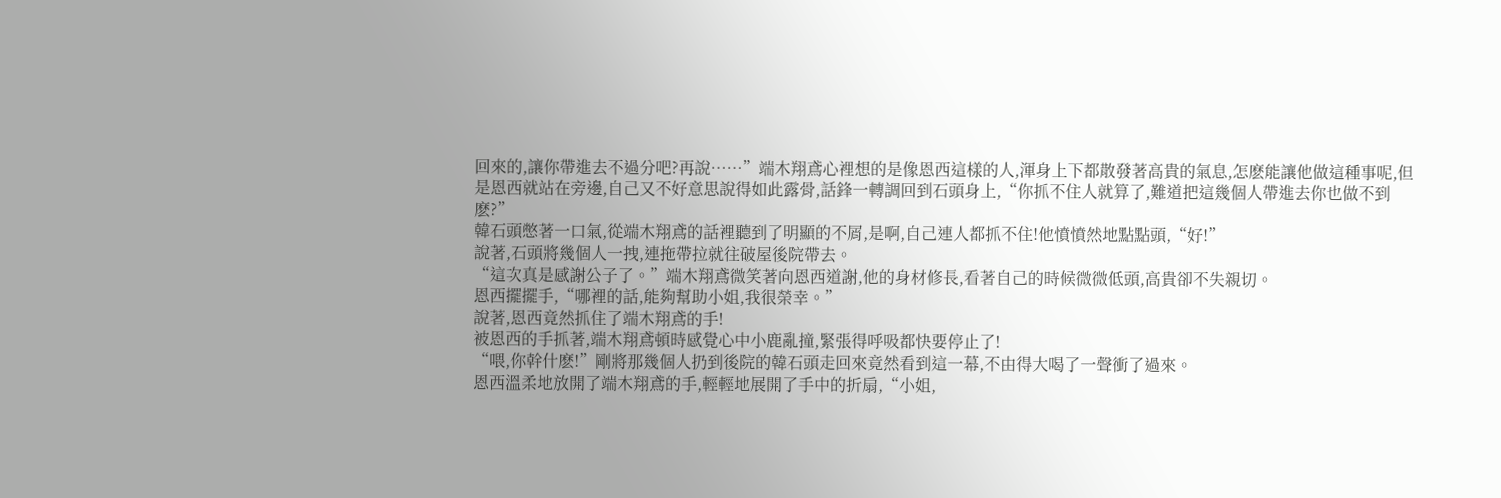回來的,讓你帶進去不過分吧?再說……”端木翔鳶心裡想的是像恩西這樣的人,渾身上下都散發著高貴的氣息,怎麽能讓他做這種事呢,但是恩西就站在旁邊,自己又不好意思說得如此露骨,話鋒一轉調回到石頭身上,“你抓不住人就算了,難道把這幾個人帶進去你也做不到麽?”
韓石頭憋著一口氣,從端木翔鳶的話裡聽到了明顯的不屑,是啊,自己連人都抓不住!他憤憤然地點點頭,“好!”
說著,石頭將幾個人一拽,連拖帶拉就往破屋後院帶去。
“這次真是感謝公子了。”端木翔鳶微笑著向恩西道謝,他的身材修長,看著自己的時候微微低頭,高貴卻不失親切。
恩西擺擺手,“哪裡的話,能夠幫助小姐,我很榮幸。”
說著,恩西竟然抓住了端木翔鳶的手!
被恩西的手抓著,端木翔鳶頓時感覺心中小鹿亂撞,緊張得呼吸都快要停止了!
“喂,你幹什麽!”剛將那幾個人扔到後院的韓石頭走回來竟然看到這一幕,不由得大喝了一聲衝了過來。
恩西溫柔地放開了端木翔鳶的手,輕輕地展開了手中的折扇,“小姐,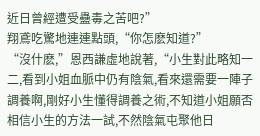近日曾經遭受蠱毒之苦吧?”
翔鳶吃驚地連連點頭,“你怎麽知道?”
“沒什麽,”恩西謙虛地說著,“小生對此略知一二,看到小姐血脈中仍有陰氣,看來還需要一陣子調養啊,剛好小生懂得調養之術,不知道小姐願否相信小生的方法一試,不然陰氣屯聚他日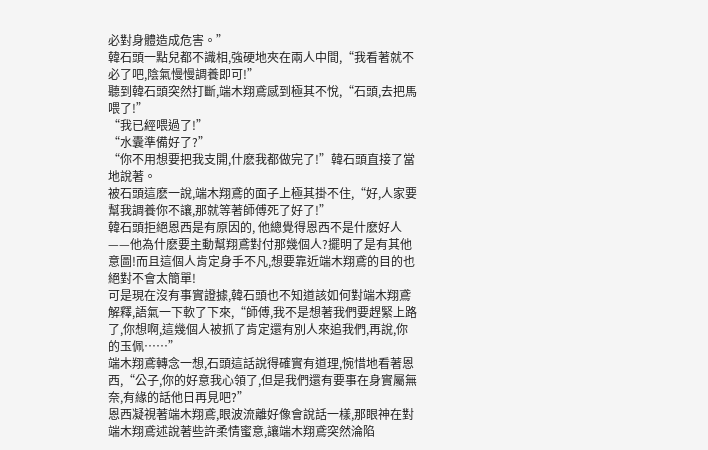必對身體造成危害。”
韓石頭一點兒都不識相,強硬地夾在兩人中間,“我看著就不必了吧,陰氣慢慢調養即可!”
聽到韓石頭突然打斷,端木翔鳶感到極其不悅,“石頭,去把馬喂了!”
“我已經喂過了!”
“水囊準備好了?”
“你不用想要把我支開,什麽我都做完了!”韓石頭直接了當地說著。
被石頭這麽一說,端木翔鳶的面子上極其掛不住,“好,人家要幫我調養你不讓,那就等著師傅死了好了!”
韓石頭拒絕恩西是有原因的, 他總覺得恩西不是什麽好人——他為什麽要主動幫翔鳶對付那幾個人?擺明了是有其他意圖!而且這個人肯定身手不凡,想要靠近端木翔鳶的目的也絕對不會太簡單!
可是現在沒有事實證據,韓石頭也不知道該如何對端木翔鳶解釋,語氣一下軟了下來,“師傅,我不是想著我們要趕緊上路了,你想啊,這幾個人被抓了肯定還有別人來追我們,再說,你的玉佩……”
端木翔鳶轉念一想,石頭這話說得確實有道理,惋惜地看著恩西,“公子,你的好意我心領了,但是我們還有要事在身實屬無奈,有緣的話他日再見吧?”
恩西凝視著端木翔鳶,眼波流離好像會說話一樣,那眼神在對端木翔鳶述說著些許柔情蜜意,讓端木翔鳶突然淪陷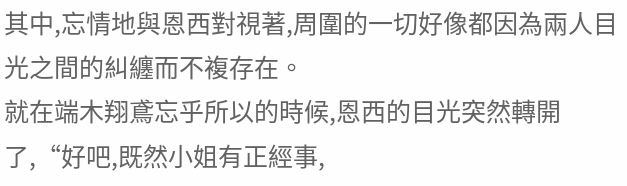其中,忘情地與恩西對視著,周圍的一切好像都因為兩人目光之間的糾纏而不複存在。
就在端木翔鳶忘乎所以的時候,恩西的目光突然轉開了,“好吧,既然小姐有正經事,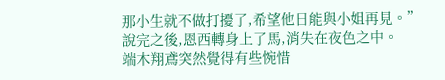那小生就不做打擾了,希望他日能與小姐再見。”
說完之後,恩西轉身上了馬,消失在夜色之中。
端木翔鳶突然覺得有些惋惜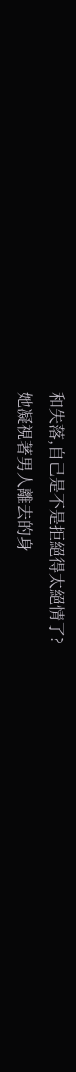和失落,自己是不是拒絕得太絕情了?
她凝視著男人離去的身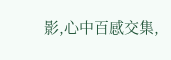影,心中百感交集,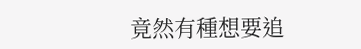竟然有種想要追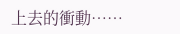上去的衝動……